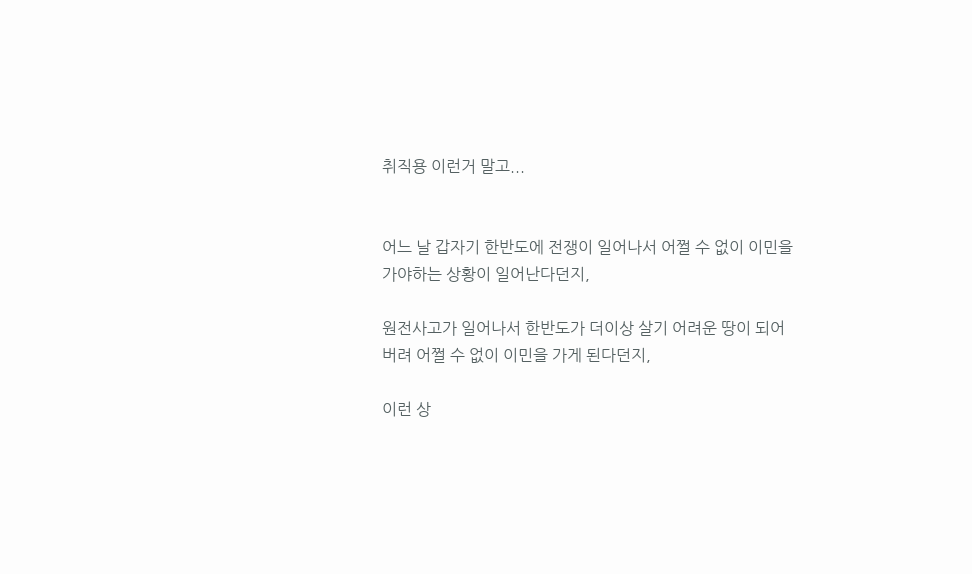취직용 이런거 말고...


어느 날 갑자기 한반도에 전쟁이 일어나서 어쩔 수 없이 이민을 가야하는 상황이 일어난다던지,

원전사고가 일어나서 한반도가 더이상 살기 어려운 땅이 되어버려 어쩔 수 없이 이민을 가게 된다던지,

이런 상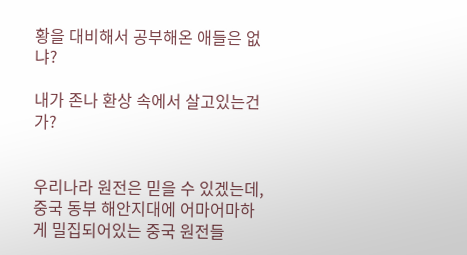황을 대비해서 공부해온 애들은 없냐?

내가 존나 환상 속에서 살고있는건가?


우리나라 원전은 믿을 수 있겠는데, 중국 동부 해안지대에 어마어마하게 밀집되어있는 중국 원전들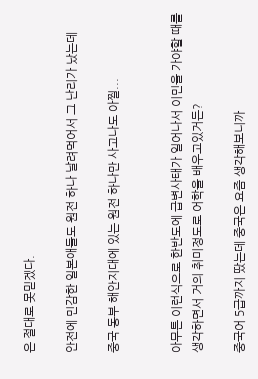은 절대로 못믿겠다.

안전에 민감한 일본애들도 원전 하나 날려먹어서 그 난리가 났는데

중국 동부 해안지대에 있는 원전 하나만 사고나도 아찔...


아무튼 이런식으로 한반도에 급변사태가 일어나서 이민을 가야할 때를 생각하면서 거의 취미정도로 어학을 배우고있거든?

중국어 5급까지 땄는데 중국은 요즘 생각해보니까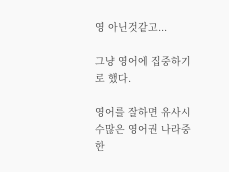영 아닌것같고...

그냥 영어에 집중하기로 했다.

영어를 잘하면 유사시 수많은 영어권 나라중 한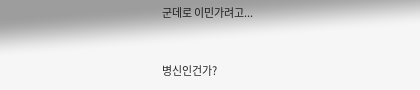군데로 이민가려고...


병신인건가?